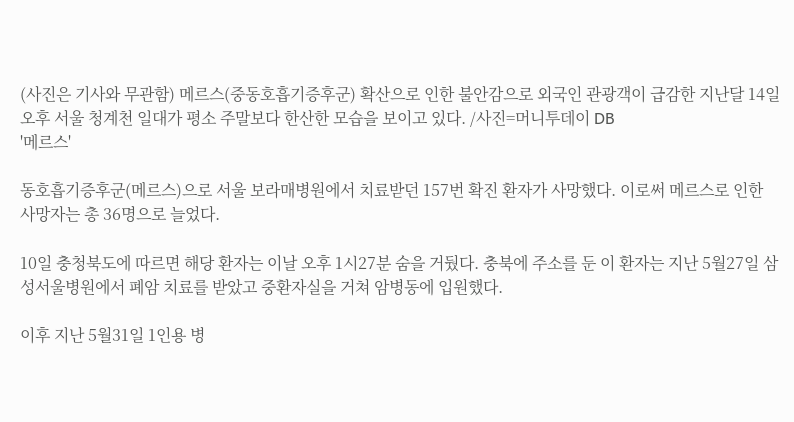(사진은 기사와 무관함) 메르스(중동호흡기증후군) 확산으로 인한 불안감으로 외국인 관광객이 급감한 지난달 14일 오후 서울 청계천 일대가 평소 주말보다 한산한 모습을 보이고 있다. /사진=머니투데이 DB
'메르스'

동호흡기증후군(메르스)으로 서울 보라매병원에서 치료받던 157번 확진 환자가 사망했다. 이로써 메르스로 인한 사망자는 총 36명으로 늘었다.

10일 충청북도에 따르면 해당 환자는 이날 오후 1시27분 숨을 거뒀다. 충북에 주소를 둔 이 환자는 지난 5월27일 삼성서울병원에서 폐암 치료를 받았고 중환자실을 거쳐 암병동에 입원했다.

이후 지난 5월31일 1인용 병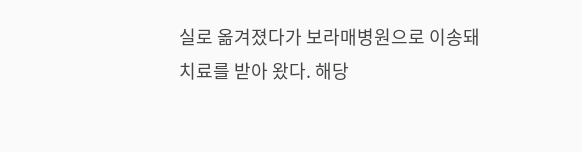실로 옮겨졌다가 보라매병원으로 이송돼 치료를 받아 왔다. 해당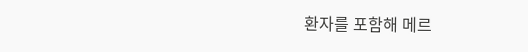환자를 포함해 메르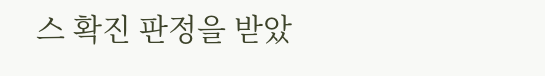스 확진 판정을 받았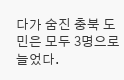다가 숨진 충북 도민은 모두 3명으로 늘었다.